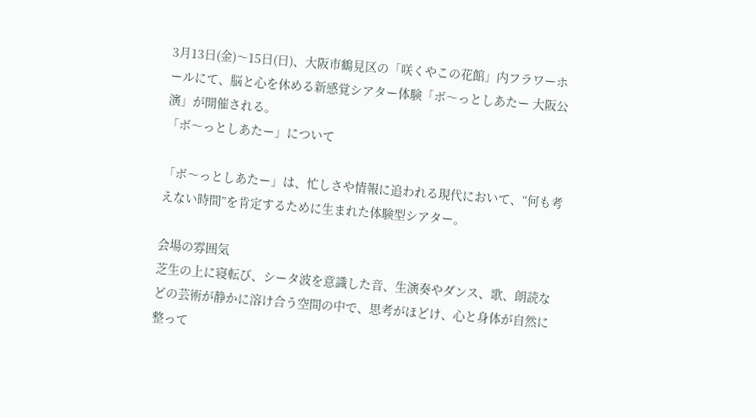3月13日(金)〜15日(日)、大阪市鶴見区の「咲くやこの花館」内フラワーホールにて、脳と心を休める新感覚シアター体験「ボ〜っとしあたー 大阪公演」が開催される。
「ボ〜っとしあたー」について

「ボ〜っとしあたー」は、忙しさや情報に追われる現代において、“何も考えない時間”を肯定するために生まれた体験型シアター。

会場の雰囲気
芝生の上に寝転び、シータ波を意識した音、生演奏やダンス、歌、朗読などの芸術が静かに溶け合う空間の中で、思考がほどけ、心と身体が自然に整って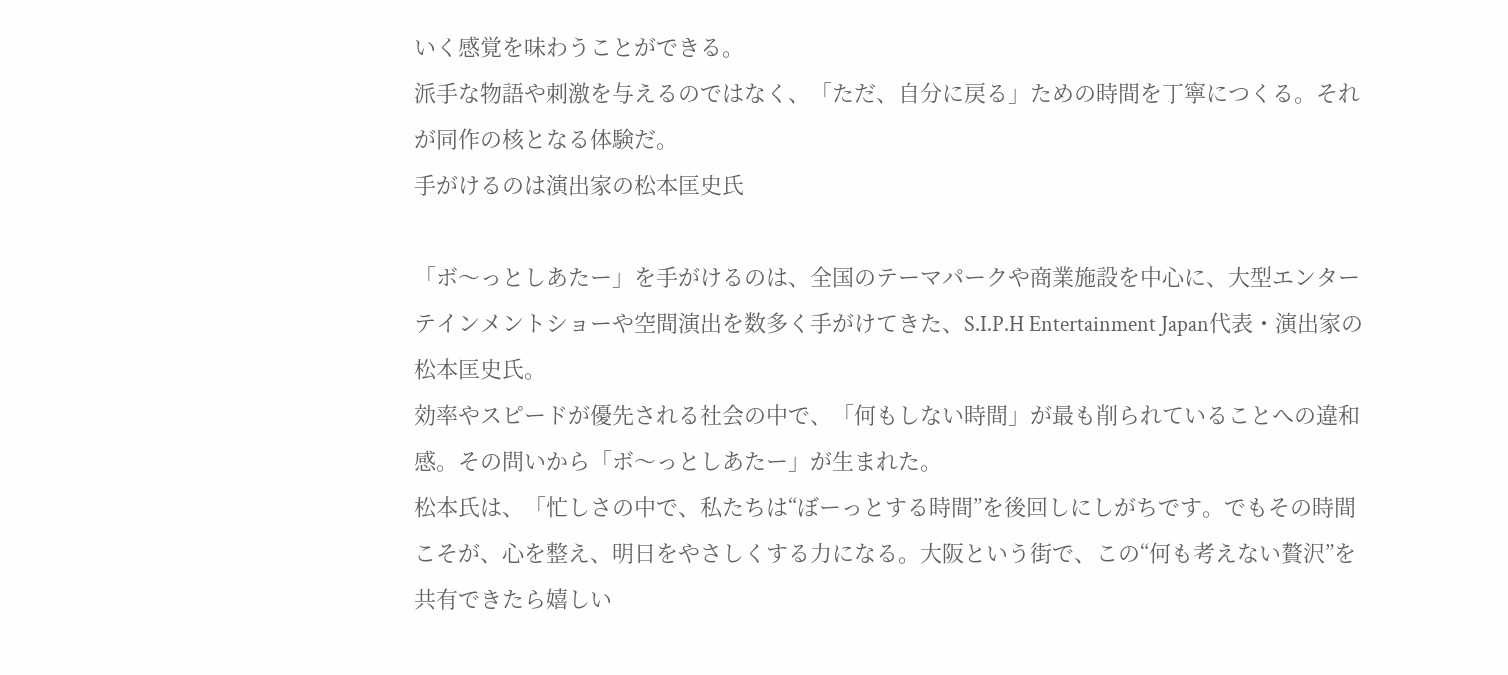いく感覚を味わうことができる。
派手な物語や刺激を与えるのではなく、「ただ、自分に戻る」ための時間を丁寧につくる。それが同作の核となる体験だ。
手がけるのは演出家の松本匡史氏

「ボ〜っとしあたー」を手がけるのは、全国のテーマパークや商業施設を中心に、大型エンターテインメントショーや空間演出を数多く手がけてきた、S.I.P.H Entertainment Japan代表・演出家の松本匡史氏。
効率やスピードが優先される社会の中で、「何もしない時間」が最も削られていることへの違和感。その問いから「ボ〜っとしあたー」が生まれた。
松本氏は、「忙しさの中で、私たちは“ぼーっとする時間”を後回しにしがちです。でもその時間こそが、心を整え、明日をやさしくする力になる。大阪という街で、この“何も考えない贅沢”を共有できたら嬉しい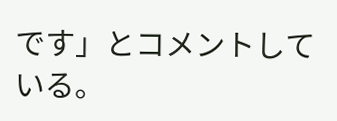です」とコメントしている。